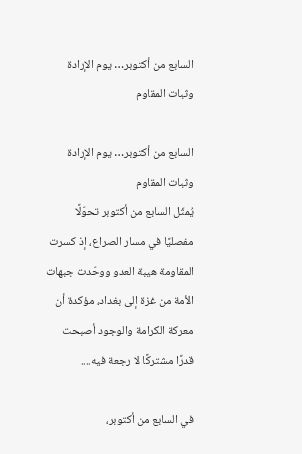السابع من أكتوبر… يوم الإرادة وثبات المقاوم

السابع من أكتوبر… يوم الإرادة وثبات المقاوم
يُمثّل السابع من أكتوبر تحوّلًا مفصليًا في مسار الصراع، إذ كسرت المقاومة هيبة العدو ووحّدت جبهات الأمة من غزة إلى بغداد، مؤكدة أن معركة الكرامة والوجود أصبحت قدرًا مشتركًا لا رجعة فيه....

في السابع من أكتوبر،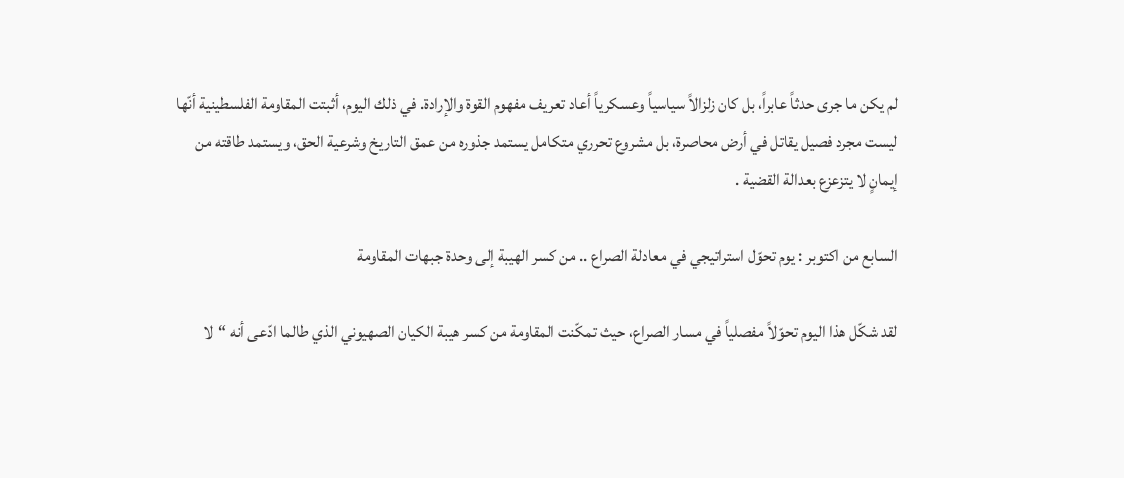لم يكن ما جرى حدثاً عابراً، بل كان زلزالاً سياسياً وعسكرياً أعاد تعريف مفهوم القوة والإرادة. في ذلك اليوم، أثبتت المقاومة الفلسطينية أنّها ليست مجرد فصيل يقاتل في أرض محاصرة، بل مشروع تحرري متكامل يستمد جذوره من عمق التاريخ وشرعية الحق، ويستمد طاقته من إيمانٍ لا يتزعزع بعدالة القضية .

السابع من اكتوبر : يوم تحوّل استراتيجي في معادلة الصراع .. من كسر الهيبة إلى وحدة جبهات المقاومة

لقد شكّل هذا اليوم تحوّلاً مفصلياً في مسار الصراع، حيث تمكّنت المقاومة من كسر هيبة الكيان الصهيوني الذي طالما ادّعى أنه “لا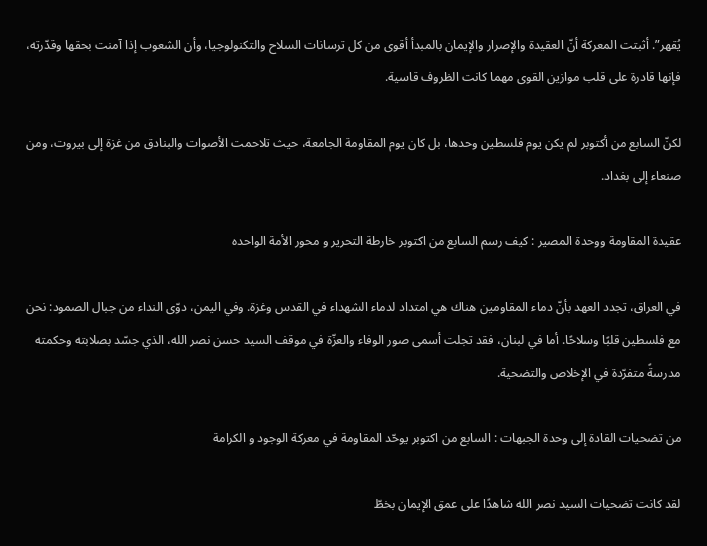يُقهر”. أثبتت المعركة أنّ العقيدة والإصرار والإيمان بالمبدأ أقوى من كل ترسانات السلاح والتكنولوجيا، وأن الشعوب إذا آمنت بحقها وقدّرته، فإنها قادرة على قلب موازين القوى مهما كانت الظروف قاسية.

لكنّ السابع من أكتوبر لم يكن يوم فلسطين وحدها، بل كان يوم المقاومة الجامعة، حيث تلاحمت الأصوات والبنادق من غزة إلى بيروت، ومن صنعاء إلى بغداد.

عقيدة المقاومة ووحدة المصير : كيف رسم السابع من اكتوبر خارطة التحرير و محور الأمة الواحده

في العراق، تجدد العهد بأنّ دماء المقاومين هناك هي امتداد لدماء الشهداء في القدس وغزة. وفي اليمن، دوّى النداء من جبال الصمود: نحن مع فلسطين قلبًا وسلاحًا. أما في لبنان، فقد تجلت أسمى صور الوفاء والعزّة في موقف السيد حسن نصر الله، الذي جسّد بصلابته وحكمته مدرسةً متفرّدة في الإخلاص والتضحية.

من تضحيات القادة إلى وحدة الجبهات : السابع من اكتوبر يوحّد المقاومة في معركة الوجود و الكرامة

لقد كانت تضحيات السيد نصر الله شاهدًا على عمق الإيمان بخطّ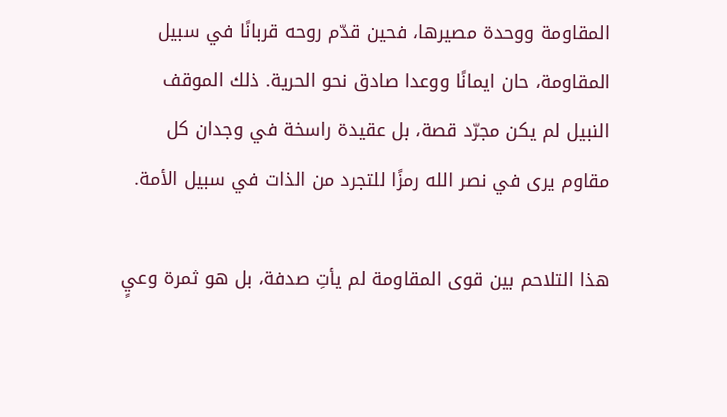المقاومة ووحدة مصيرها، فحين قدّم روحه قربانًا في سبيل المقاومة، حان ايمانًا ووعدا صادق نحو الحرية. ذلك الموقف النبيل لم يكن مجرّد قصة، بل عقيدة راسخة في وجدان كل مقاوم يرى في نصر الله رمزًا للتجرد من الذات في سبيل الأمة.

هذا التلاحم بين قوى المقاومة لم يأتِ صدفة، بل هو ثمرة وعيٍ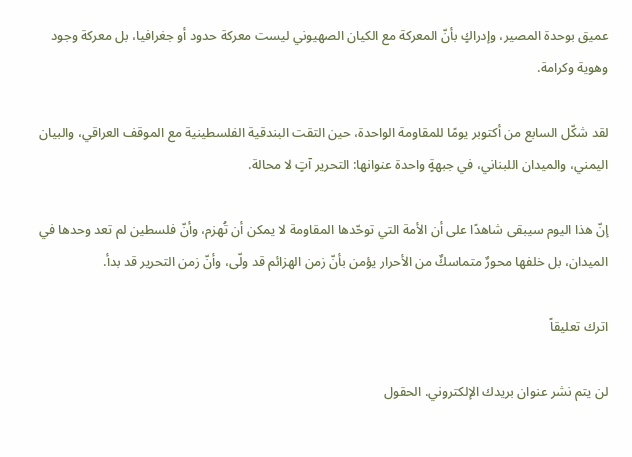عميق بوحدة المصير، وإدراكٍ بأنّ المعركة مع الكيان الصهيوني ليست معركة حدود أو جغرافيا، بل معركة وجود وهوية وكرامة.

لقد شكّل السابع من أكتوبر يومًا للمقاومة الواحدة، حين التقت البندقية الفلسطينية مع الموقف العراقي، والبيان اليمني، والميدان اللبناني، في جبهةٍ واحدة عنوانها: التحرير آتٍ لا محالة.

إنّ هذا اليوم سيبقى شاهدًا على أن الأمة التي توحّدها المقاومة لا يمكن أن تُهزم، وأنّ فلسطين لم تعد وحدها في الميدان، بل خلفها محورٌ متماسكٌ من الأحرار يؤمن بأنّ زمن الهزائم قد ولّى، وأنّ زمن التحرير قد بدأ.

اترك تعليقاً

لن يتم نشر عنوان بريدك الإلكتروني. الحقول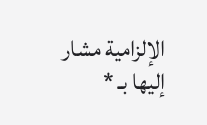الإلزامية مشار إليها بـ *